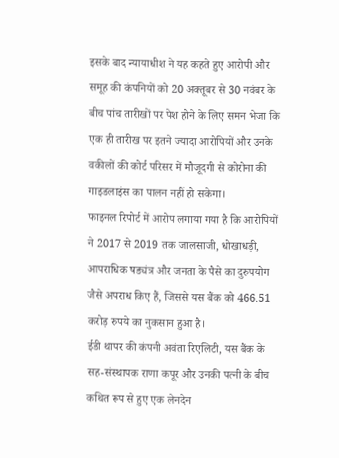इसके बाद न्यायाधीश ने यह कहते हुए आरोपी और समूह की कंपनियों को 20 अक्तूबर से 30 नवंबर के बीच पांच तारीखों पर पेश होने के लिए समन भेजा कि एक ही तारीख पर इतने ज्यादा आरोपियों और उनके वकीलों की कोर्ट परिसर में मौजूदगी से कोरोना की गाइडलाइंस का पालन नहीं हो सकेगा।
फाइनल रिपोर्ट में आरोप लगाया गया है कि आरोपियों ने 2017 से 2019 तक जालसाजी, धोखाधड़ी, आपराधिक षड्यंत्र और जनता के पैसे का दुरुपयोग जैसे अपराध किए हैं, जिससे यस बैंक को 466.51 करोड़ रुपये का नुकसान हुआ है।
ईडी थापर की कंपनी अवंता रिएलिटी, यस बैंक के सह-संस्थापक राणा कपूर और उनकी पत्नी के बीच कथित रूप से हुए एक लेनदेन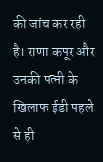की जांच कर रही है। राणा कपूर और उनकी पत्नी के खिलाफ ईडी पहले से ही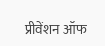प्रीवेंशन ऑफ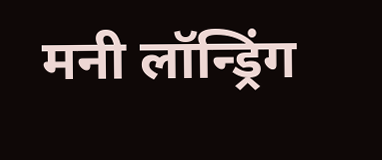मनी लॉन्ड्रिंग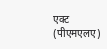एक्ट (पीएमएलए)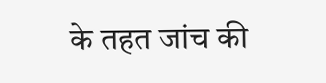के तहत जांच की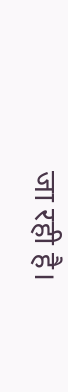जा रही है।